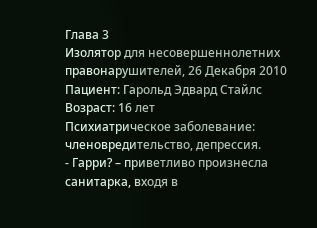Глава 3
Изолятор для несовершеннолетних правонарушителей, 26 Декабря 2010
Пациент: Гарольд Эдвард Стайлс
Возраст: 16 лет
Психиатрическое заболевание: членовредительство, депрессия.
- Гарри? – приветливо произнесла санитарка, входя в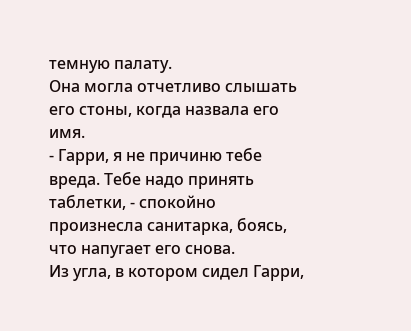темную палату.
Она могла отчетливо слышать его стоны, когда назвала его имя.
- Гарри, я не причиню тебе вреда. Тебе надо принять таблетки, - спокойно произнесла санитарка, боясь, что напугает его снова.
Из угла, в котором сидел Гарри,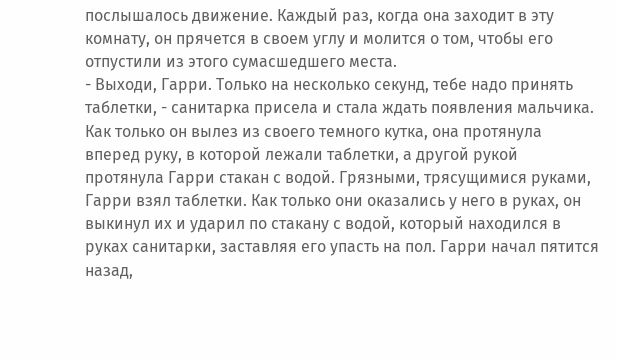послышалось движение. Каждый раз, когда она заходит в эту комнату, он прячется в своем углу и молится о том, чтобы его отпустили из этого сумасшедшего места.
- Выходи, Гарри. Только на несколько секунд, тебе надо принять таблетки, - санитарка присела и стала ждать появления мальчика.
Как только он вылез из своего темного кутка, она протянула вперед руку, в которой лежали таблетки, а другой рукой протянула Гарри стакан с водой. Грязными, трясущимися руками, Гарри взял таблетки. Как только они оказались у него в руках, он выкинул их и ударил по стакану с водой, который находился в руках санитарки, заставляя его упасть на пол. Гарри начал пятится назад,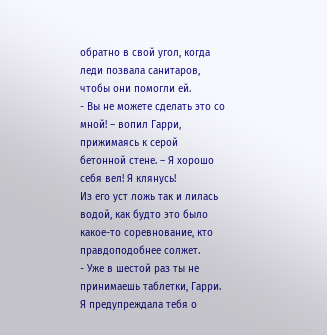обратно в свой угол, когда леди позвала санитаров, чтобы они помогли ей.
- Вы не можете сделать это со мной! – вопил Гарри, прижимаясь к серой бетонной стене. – Я хорошо себя вел! Я клянусь!
Из его уст ложь так и лилась водой, как будто это было какое-то соревнование, кто правдоподобнее солжет.
- Уже в шестой раз ты не принимаешь таблетки, Гарри. Я предупреждала тебя о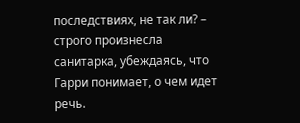последствиях, не так ли? – строго произнесла санитарка, убеждаясь, что Гарри понимает, о чем идет речь.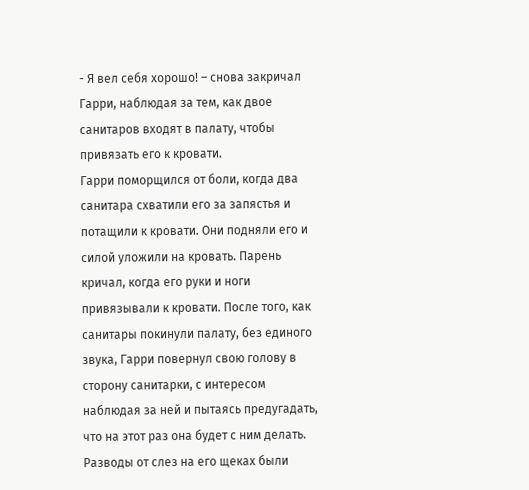- Я вел себя хорошо! – снова закричал Гарри, наблюдая за тем, как двое санитаров входят в палату, чтобы привязать его к кровати.
Гарри поморщился от боли, когда два санитара схватили его за запястья и потащили к кровати. Они подняли его и силой уложили на кровать. Парень кричал, когда его руки и ноги привязывали к кровати. После того, как санитары покинули палату, без единого звука, Гарри повернул свою голову в сторону санитарки, с интересом наблюдая за ней и пытаясь предугадать, что на этот раз она будет с ним делать.
Разводы от слез на его щеках были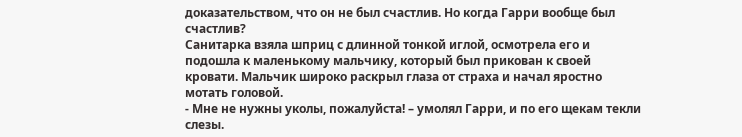доказательством, что он не был счастлив. Но когда Гарри вообще был счастлив?
Санитарка взяла шприц с длинной тонкой иглой, осмотрела его и подошла к маленькому мальчику, который был прикован к своей кровати. Мальчик широко раскрыл глаза от страха и начал яростно мотать головой.
- Мне не нужны уколы, пожалуйста! – умолял Гарри, и по его щекам текли слезы.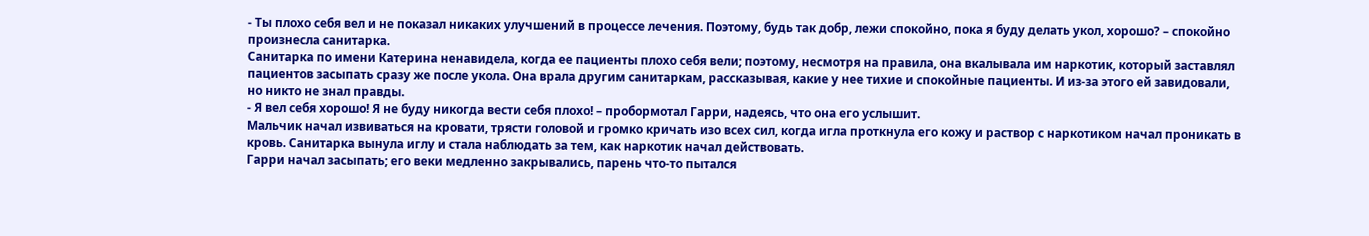- Ты плохо себя вел и не показал никаких улучшений в процессе лечения. Поэтому, будь так добр, лежи спокойно, пока я буду делать укол, хорошо? – спокойно произнесла санитарка.
Санитарка по имени Катерина ненавидела, когда ее пациенты плохо себя вели; поэтому, несмотря на правила, она вкалывала им наркотик, который заставлял пациентов засыпать сразу же после укола. Она врала другим санитаркам, рассказывая, какие у нее тихие и спокойные пациенты. И из-за этого ей завидовали, но никто не знал правды.
- Я вел себя хорошо! Я не буду никогда вести себя плохо! – пробормотал Гарри, надеясь, что она его услышит.
Мальчик начал извиваться на кровати, трясти головой и громко кричать изо всех сил, когда игла проткнула его кожу и раствор с наркотиком начал проникать в кровь. Санитарка вынула иглу и стала наблюдать за тем, как наркотик начал действовать.
Гарри начал засыпать; его веки медленно закрывались, парень что-то пытался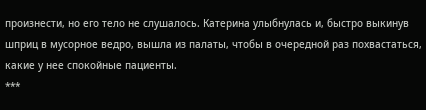произнести, но его тело не слушалось. Катерина улыбнулась и, быстро выкинув шприц в мусорное ведро, вышла из палаты, чтобы в очередной раз похвастаться, какие у нее спокойные пациенты.
***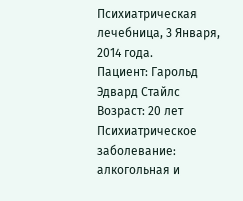Психиатрическая лечебница, 3 Января, 2014 года.
Пациент: Гарольд Эдвард Стайлс
Возраст: 20 лет
Психиатрическое заболевание: алкогольная и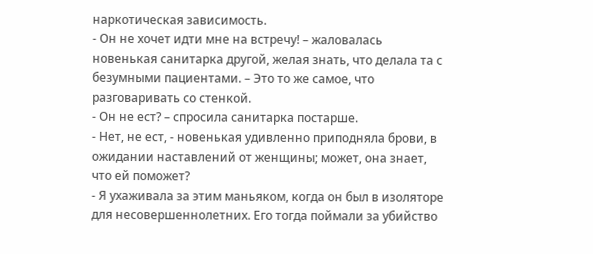наркотическая зависимость.
- Он не хочет идти мне на встречу! – жаловалась новенькая санитарка другой, желая знать, что делала та с безумными пациентами. – Это то же самое, что разговаривать со стенкой.
- Он не ест? – спросила санитарка постарше.
- Нет, не ест, - новенькая удивленно приподняла брови, в ожидании наставлений от женщины; может, она знает, что ей поможет?
- Я ухаживала за этим маньяком, когда он был в изоляторе для несовершеннолетних. Его тогда поймали за убийство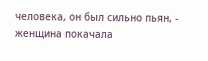человека, он был сильно пьян, - женщина покачала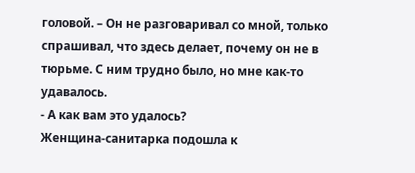головой. – Он не разговаривал со мной, только спрашивал, что здесь делает, почему он не в тюрьме. С ним трудно было, но мне как-то удавалось.
- А как вам это удалось?
Женщина-санитарка подошла к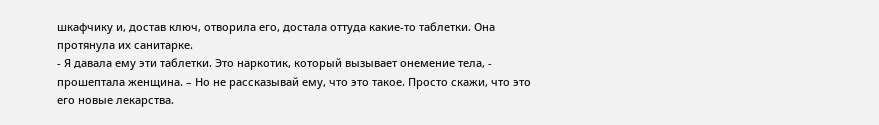шкафчику и, достав ключ, отворила его, достала оттуда какие-то таблетки. Она протянула их санитарке.
- Я давала ему эти таблетки. Это наркотик, который вызывает онемение тела, - прошептала женщина. – Но не рассказывай ему, что это такое. Просто скажи, что это его новые лекарства.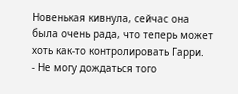Новенькая кивнула, сейчас она была очень рада, что теперь может хоть как-то контролировать Гарри.
- Не могу дождаться того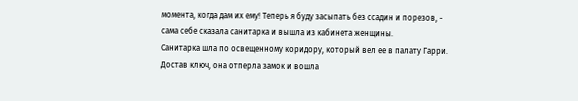момента, когда дам их ему! Теперь я буду засыпать без ссадин и порезов, - сама себе сказала санитарка и вышла из кабинета женщины.
Санитарка шла по освещенному коридору, который вел ее в палату Гарри. Достав ключ, она отперла замок и вошла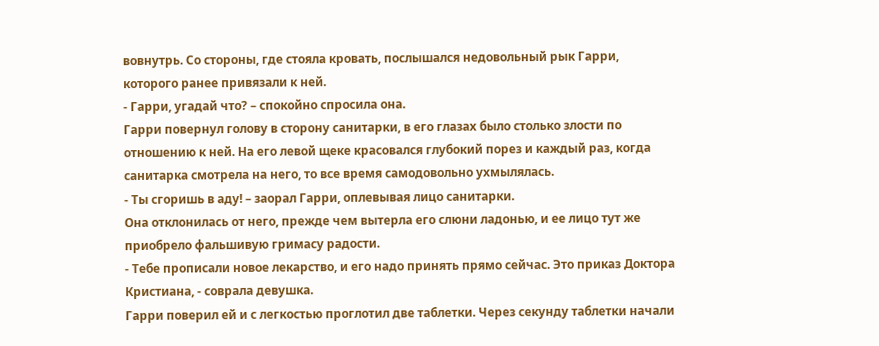вовнутрь. Со стороны, где стояла кровать, послышался недовольный рык Гарри, которого ранее привязали к ней.
- Гарри, угадай что? – спокойно спросила она.
Гарри повернул голову в сторону санитарки, в его глазах было столько злости по отношению к ней. На его левой щеке красовался глубокий порез и каждый раз, когда санитарка смотрела на него, то все время самодовольно ухмылялась.
- Ты сгоришь в аду! – заорал Гарри, оплевывая лицо санитарки.
Она отклонилась от него, прежде чем вытерла его слюни ладонью, и ее лицо тут же приобрело фальшивую гримасу радости.
- Тебе прописали новое лекарство, и его надо принять прямо сейчас. Это приказ Доктора Кристиана, - соврала девушка.
Гарри поверил ей и с легкостью проглотил две таблетки. Через секунду таблетки начали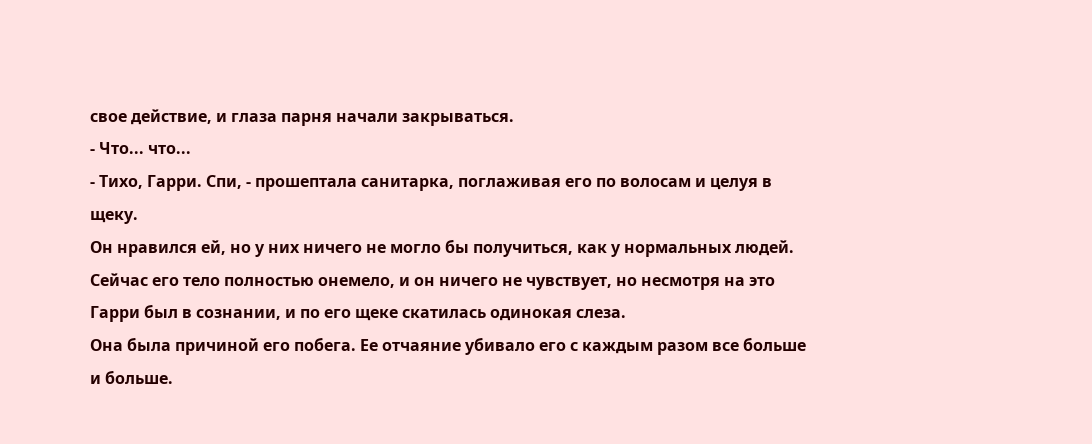свое действие, и глаза парня начали закрываться.
- Что... что...
- Тихо, Гарри. Спи, - прошептала санитарка, поглаживая его по волосам и целуя в щеку.
Он нравился ей, но у них ничего не могло бы получиться, как у нормальных людей. Сейчас его тело полностью онемело, и он ничего не чувствует, но несмотря на это Гарри был в сознании, и по его щеке скатилась одинокая слеза.
Она была причиной его побега. Ее отчаяние убивало его с каждым разом все больше и больше.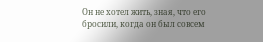Он не хотел жить, зная, что его бросили, когда он был совсем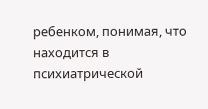ребенком, понимая, что находится в психиатрической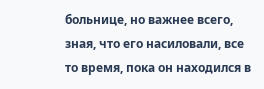больнице, но важнее всего, зная, что его насиловали, все то время, пока он находился в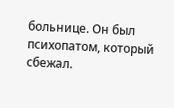больнице. Он был психопатом, который сбежал.